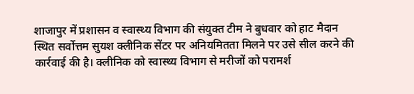शाजापुर में प्रशासन व स्वास्थ्य विभाग की संयुक्त टीम ने बुधवार को हाट मैदान स्थित सर्वोत्तम सुयश क्लीनिक सेंटर पर अनियमितता मिलने पर उसे सील करने की कार्रवाई की है। क्लीनिक को स्वास्थ्य विभाग से मरीजों को परामर्श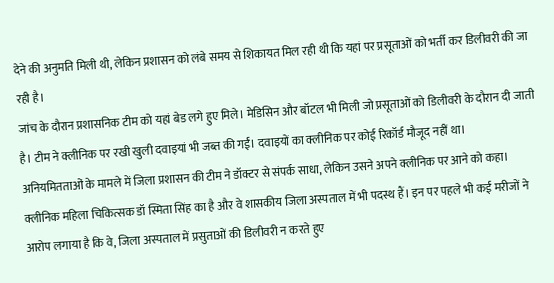देने की अनुमति मिली थी, लेकिन प्रशासन को लंबे समय से शिकायत मिल रही थी कि यहां पर प्रसूताओं को भर्ती कर डिलीवरी की जा रही है।
जांच के दौरान प्रशासनिक टीम को यहां बेड लगे हुए मिले। मेडिसिन और बॉटल भी मिली जो प्रसूताओं को डिलीवरी के दौरान दी जाती है। टीम ने क्लीनिक पर रखी खुली दवाइयां भी जब्त की गईं। दवाइयों का क्लीनिक पर कोई रिकॉर्ड मौजूद नहीं था।
अनियमितताओं के मामले में जिला प्रशासन की टीम ने डॉक्टर से संपर्क साधा, लेकिन उसने अपने क्लीनिक पर आने को कहा। क्लीनिक महिला चिकित्सक डॉ स्मिता सिंह का है और वे शासकीय जिला अस्पताल में भी पदस्थ हैं। इन पर पहले भी कई मरीजों ने आरोप लगाया है कि वे, जिला अस्पताल में प्रसुताओं की डिलीवरी न करते हुए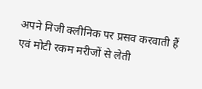अपने निजी क्लीनिक पर प्रसव करवाती हैं एवं मोटी रकम मरीजों से लेती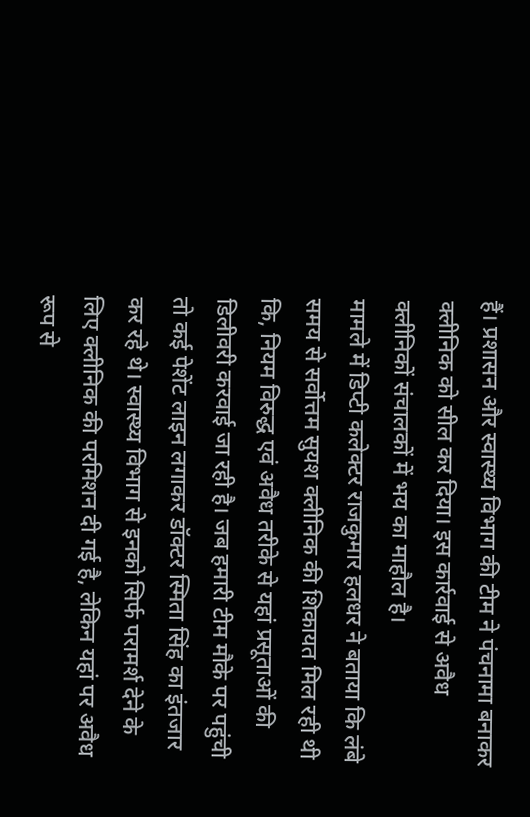हैं। प्रशासन और स्वास्थ्य विभाग की टीम ने पंचनामा बनाकर क्लीनिक को सील कर दिया। इस कार्रवाई से अवैध क्लीनिकों संचालकों में भय का माहौल है।
मामले में डिप्टी कलेक्टर राजकुमार हलधर ने बताया कि लंबे समय से सर्वोत्तम सुयश क्लीनिक की शिकायत मिल रही थी कि, नियम विरुद्ध एवं अवैध तरीके से यहां प्रसूताओं की डिलीवरी करवाई जा रही है। जब हमारी टीम मौके पर पहुंची तो कई पेशेंट लाइन लगाकर डॉक्टर स्मिता सिंह का इंतजार कर रहे थे। स्वास्थ्य विभाग से इनको सिर्फ परामर्श देने के लिए क्लीनिक की परमिशन दी गई है, लेकिन यहां पर अवैध रूप से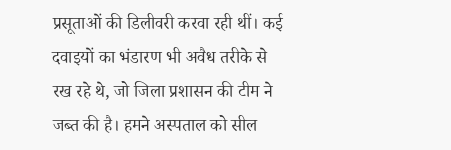प्रसूताओं की डिलीवरी करवा रही थीं। कई दवाइयों का भंडारण भी अवैध तरीके से रख रहे थे, जो जिला प्रशासन की टीम ने जब्त की है। हमने अस्पताल को सील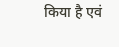किया है एवं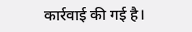कार्रवाई की गई है।